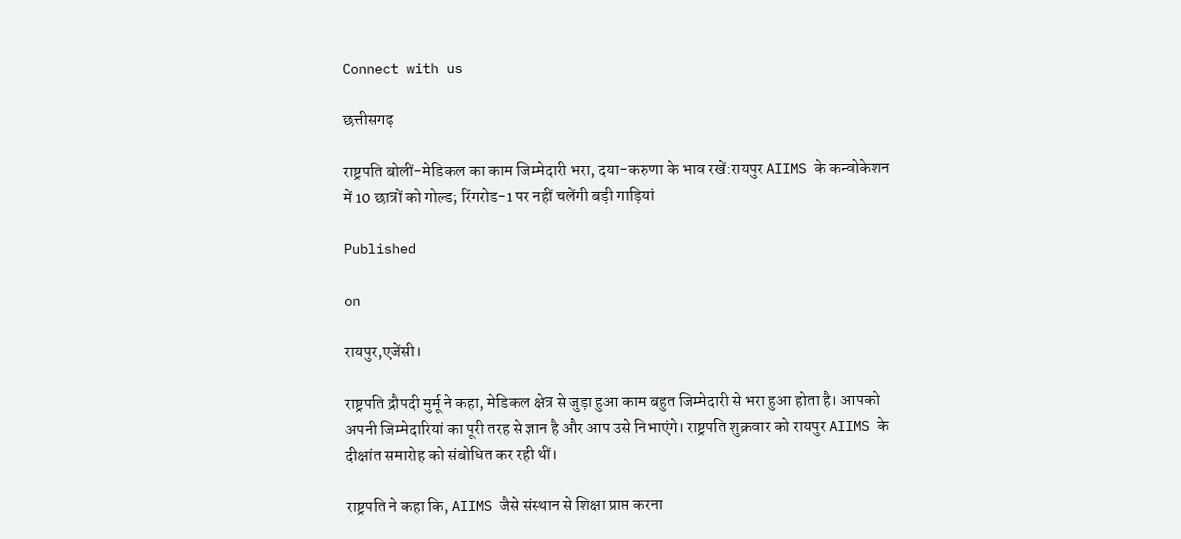Connect with us

छत्तीसगढ़

राष्ट्रपति बोलीं-मेडिकल का काम जिम्मेदारी भरा, दया-करुणा के भाव रखें:रायपुर AIIMS के कन्वोकेशन में 10 छात्रों को गोल्ड; रिंगरोड-1 पर नहीं चलेंगी बड़ी गाड़ियां

Published

on

रायपुर,एजेंसी।

राष्ट्रपति द्रौपदी मुर्मू ने कहा, मेडिकल क्षेत्र से जुड़ा हुआ काम बहुत जिम्मेदारी से भरा हुआ होता है। आपको अपनी जिम्मेदारियां का पूरी तरह से ज्ञान है और आप उसे निभाएंगे। राष्ट्रपति शुक्रवार को रायपुर AIIMS के दीक्षांत समारोह को संबोधित कर रही थीं।

राष्ट्रपति ने कहा कि, AIIMS जैसे संस्थान से शिक्षा प्राप्त करना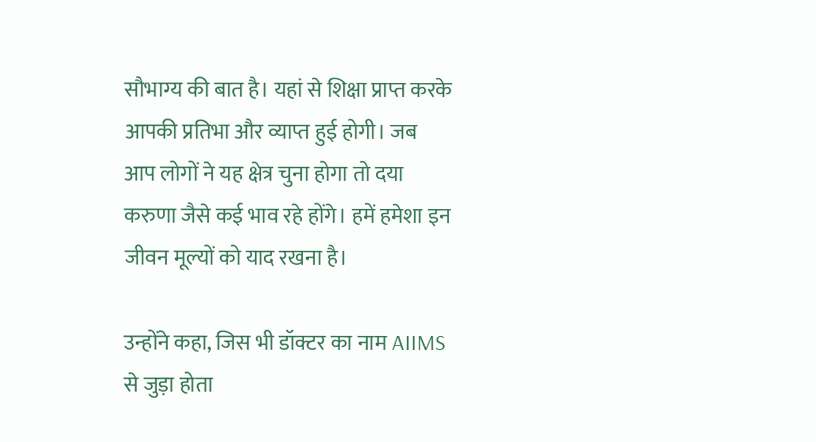सौभाग्य की बात है। यहां से शिक्षा प्राप्त करके आपकी प्रतिभा और व्याप्त हुई होगी। जब आप लोगों ने यह क्षेत्र चुना होगा तो दया करुणा जैसे कई भाव रहे होंगे। हमें हमेशा इन जीवन मूल्यों को याद रखना है।

उन्होंने कहा, जिस भी डॉक्टर का नाम AIIMS से जुड़ा होता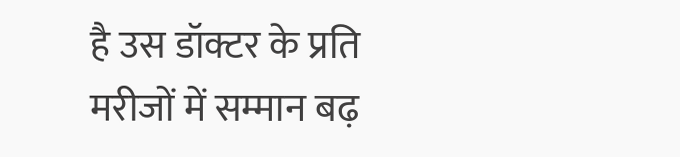है उस डॉक्टर के प्रति मरीजों में सम्मान बढ़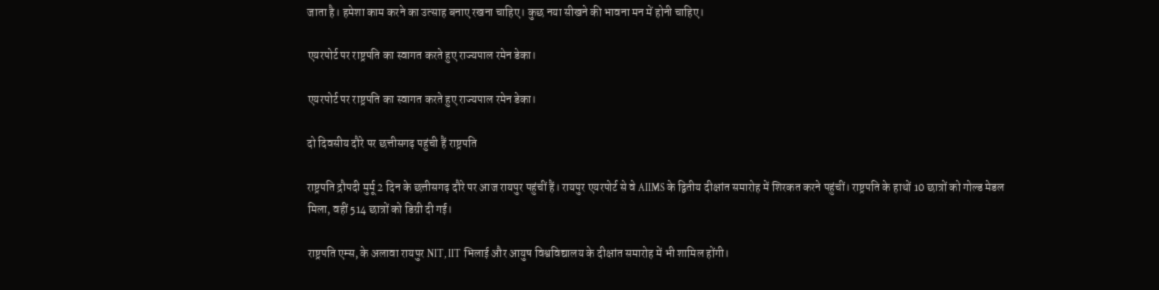जाता है। हमेशा काम करने का उत्साह बनाए रखना चाहिए। कुछ नया सीखने की भावना मन में होनी चाहिए।

एयरपोर्ट पर राष्ट्रपति का स्वागत करते हुए राज्यपाल रमेन डेका।

एयरपोर्ट पर राष्ट्रपति का स्वागत करते हुए राज्यपाल रमेन डेका।

दो दिवसीय दौरे पर छत्तीसगढ़ पहुंची हैं राष्ट्रपति

राष्ट्रपति द्रौपदी मुर्मू 2 दिन के छत्तीसगढ़ दौरे पर आज रायपुर पहुंचीं हैं। रायपुर एयरपोर्ट से वे AIIMS के द्वितीय दीक्षांत समारोह में शिरकत करने पहुंचीं। राष्ट्रपति के हाथों 10 छात्रों को गोल्ड मेडल मिला, वहीं 514 छात्रों को डिग्री दी गई।

राष्ट्रपति एम्स, के अलावा रायपुर NIT, IIT भिलाई और आयुष विश्वविद्यालय के दीक्षांत समारोह में भी शामिल होंगी।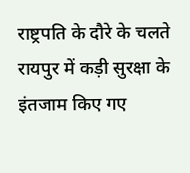राष्ट्रपति के दौरे के चलते रायपुर में कड़ी सुरक्षा के इंतजाम किए गए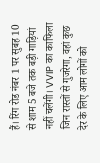हैं। रिंग रोड नंबर 1 पर सुबह 10 से शाम 5 बजे तक बड़ी गाड़ियां नहीं चलेंगी। VVIP का काफिला जिन रास्तों से गुजरेगा, वहां कुछ देर के लिए आम लोगों को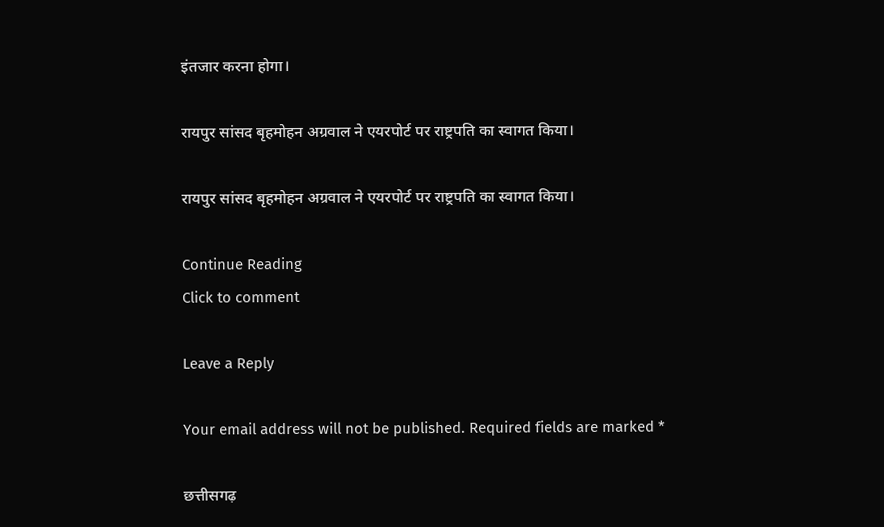इंतजार करना होगा।

रायपुर सांसद बृहमोहन अग्रवाल ने एयरपोर्ट पर राष्ट्रपति का स्वागत किया।

रायपुर सांसद बृहमोहन अग्रवाल ने एयरपोर्ट पर राष्ट्रपति का स्वागत किया।

Continue Reading
Click to comment

Leave a Reply

Your email address will not be published. Required fields are marked *

छत्तीसगढ़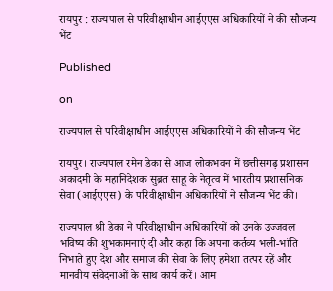रायपुर : राज्यपाल से परिवीक्षाधीन आईएएस अधिकारियों ने की सौजन्य भेंट

Published

on

राज्यपाल से परिवीक्षाधीन आईएएस अधिकारियों ने की सौजन्य भेंट

रायपुर। राज्यपाल रमेन डेका से आज लोकभवन में छत्तीसगढ़ प्रशासन अकादमी के महानिदेशक सुब्रत साहू के नेतृत्व में भारतीय प्रशासनिक सेवा (आईएएस) के परिवीक्षाधीन अधिकारियों ने सौजन्य भेंट की।

राज्यपाल श्री डेका ने परिवीक्षाधीन अधिकारियों को उनके उज्जवल भविष्य की शुभकामनाएं दी और कहा कि अपना कर्तव्य भली-भांति निभाते हुए देश और समाज की सेवा के लिए हमेशा तत्पर रहें और मानवीय संवेदनाओं के साथ कार्य करें। आम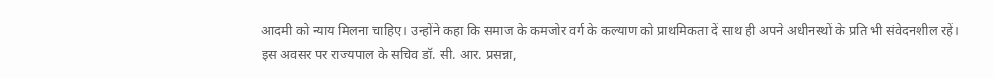आदमी को न्याय मिलना चाहिए। उन्होंने कहा कि समाज के कमजोर वर्ग के कल्याण को प्राथमिकता दें साथ ही अपने अधीनस्थों के प्रति भी संवेदनशील रहें।
इस अवसर पर राज्यपाल के सचिव डॉ. सी. आर. प्रसन्ना,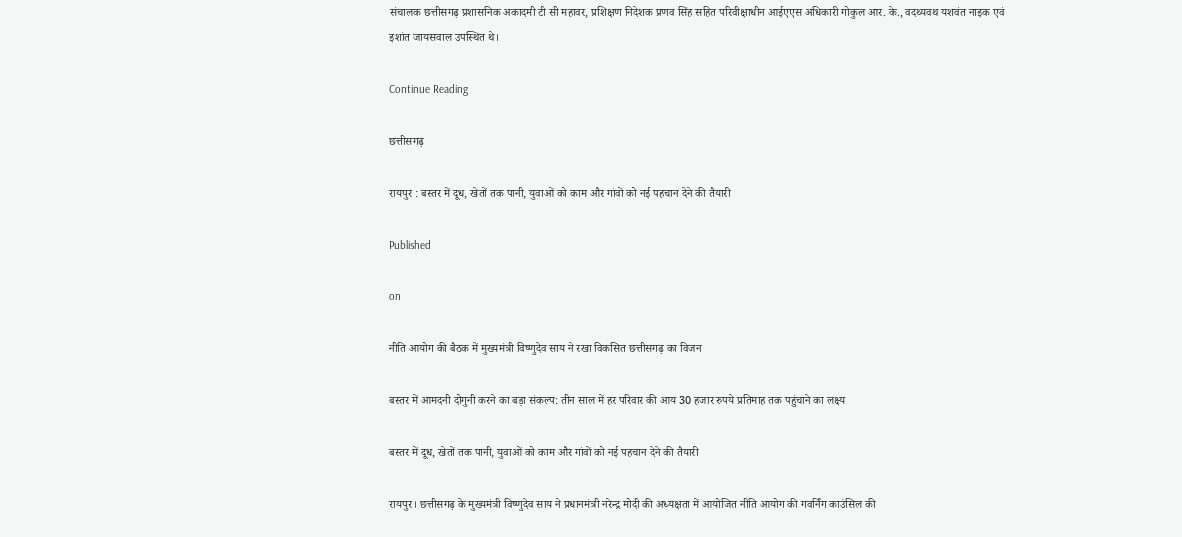संचालक छत्तीसगढ़ प्रशासनिक अकादमी टी सी महावर, प्रशिक्षण निदेशक प्रणव सिंह सहित परिवीक्षाधीन आईएएस अधिकारी गोकुल आर. के., वदथ्यवथ यशवंत नाइक एवं इशांत जायसवाल उपस्थित थे।

Continue Reading

छत्तीसगढ़

रायपुर : बस्तर में दूध, खेतों तक पानी, युवाओं को काम और गांवों को नई पहचान देने की तैयारी

Published

on

नीति आयोग की बैठक में मुख्यमंत्री विष्णुदेव साय ने रखा विकसित छत्तीसगढ़ का विजन

बस्तर में आमदनी दोगुनी करने का बड़ा संकल्प: तीन साल में हर परिवार की आय 30 हजार रुपये प्रतिमाह तक पहुंचाने का लक्ष्य

बस्तर में दूध, खेतों तक पानी, युवाओं को काम और गांवों को नई पहचान देने की तैयारी

रायपुर। छत्तीसगढ़ के मुख्यमंत्री विष्णुदेव साय ने प्रधानमंत्री नरेन्द्र मोदी की अध्यक्षता में आयोजित नीति आयोग की गवर्निंग काउंसिल की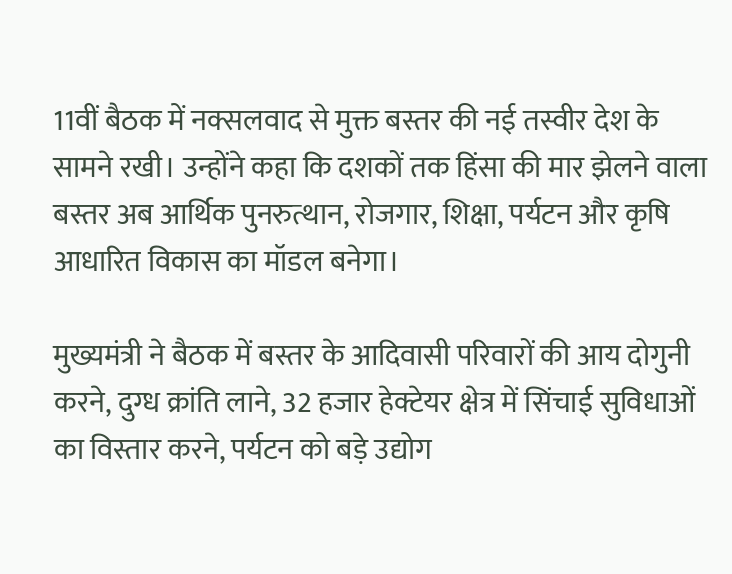11वीं बैठक में नक्सलवाद से मुक्त बस्तर की नई तस्वीर देश के सामने रखी। उन्होंने कहा कि दशकों तक हिंसा की मार झेलने वाला बस्तर अब आर्थिक पुनरुत्थान, रोजगार, शिक्षा, पर्यटन और कृषि आधारित विकास का मॉडल बनेगा।

मुख्यमंत्री ने बैठक में बस्तर के आदिवासी परिवारों की आय दोगुनी करने, दुग्ध क्रांति लाने, 32 हजार हेक्टेयर क्षेत्र में सिंचाई सुविधाओं का विस्तार करने, पर्यटन को बड़े उद्योग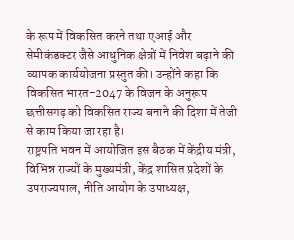के रूप में विकसित करने तथा एआई और सेमीकंडक्टर जैसे आधुनिक क्षेत्रों में निवेश बढ़ाने की व्यापक कार्ययोजना प्रस्तुत की। उन्होंने कहा कि विकसित भारत-2047 के विजन के अनुरूप छत्तीसगढ़ को विकसित राज्य बनाने की दिशा में तेजी से काम किया जा रहा है।
राष्ट्रपति भवन में आयोजित इस बैठक में केंद्रीय मंत्री, विभिन्न राज्यों के मुख्यमंत्री, केंद्र शासित प्रदेशों के उपराज्यपाल, नीति आयोग के उपाध्यक्ष,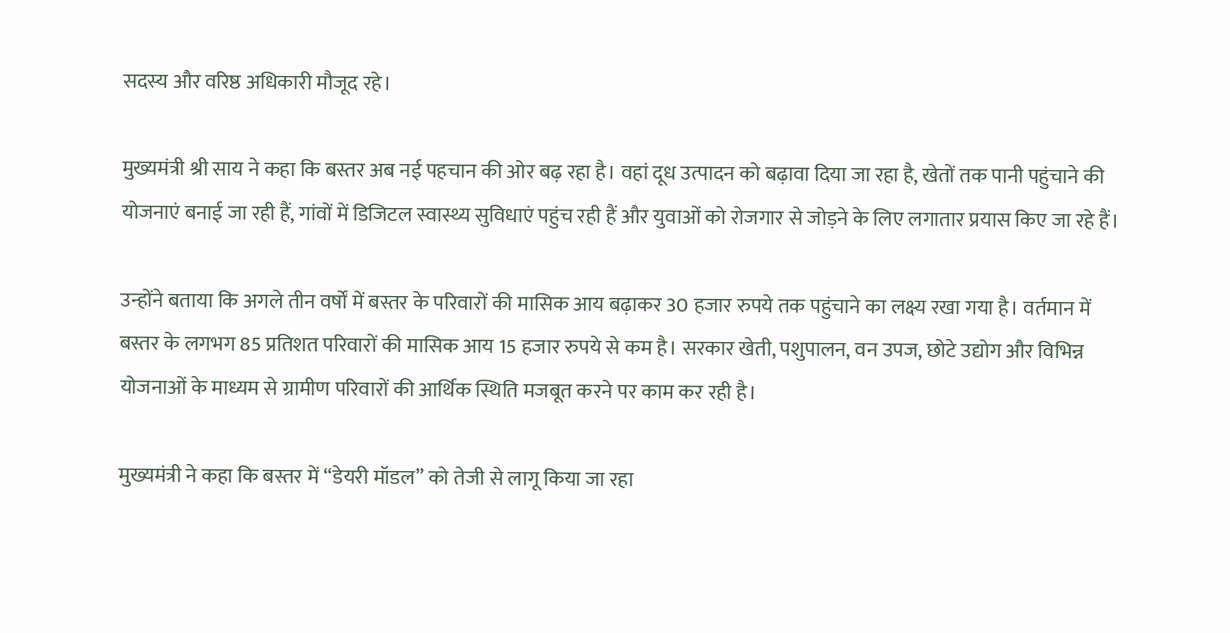सदस्य और वरिष्ठ अधिकारी मौजूद रहे।

मुख्यमंत्री श्री साय ने कहा कि बस्तर अब नई पहचान की ओर बढ़ रहा है। वहां दूध उत्पादन को बढ़ावा दिया जा रहा है, खेतों तक पानी पहुंचाने की योजनाएं बनाई जा रही हैं, गांवों में डिजिटल स्वास्थ्य सुविधाएं पहुंच रही हैं और युवाओं को रोजगार से जोड़ने के लिए लगातार प्रयास किए जा रहे हैं।

उन्होंने बताया कि अगले तीन वर्षों में बस्तर के परिवारों की मासिक आय बढ़ाकर 30 हजार रुपये तक पहुंचाने का लक्ष्य रखा गया है। वर्तमान में बस्तर के लगभग 85 प्रतिशत परिवारों की मासिक आय 15 हजार रुपये से कम है। सरकार खेती, पशुपालन, वन उपज, छोटे उद्योग और विभिन्न योजनाओं के माध्यम से ग्रामीण परिवारों की आर्थिक स्थिति मजबूत करने पर काम कर रही है।

मुख्यमंत्री ने कहा कि बस्तर में “डेयरी मॉडल” को तेजी से लागू किया जा रहा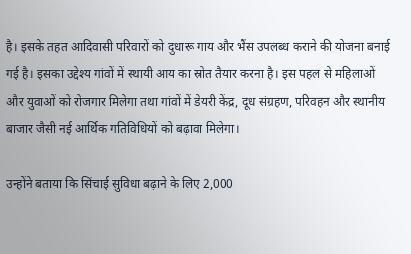है। इसके तहत आदिवासी परिवारों को दुधारू गाय और भैंस उपलब्ध कराने की योजना बनाई गई है। इसका उद्देश्य गांवों में स्थायी आय का स्रोत तैयार करना है। इस पहल से महिलाओं और युवाओं को रोजगार मिलेगा तथा गांवों में डेयरी केंद्र, दूध संग्रहण, परिवहन और स्थानीय बाजार जैसी नई आर्थिक गतिविधियों को बढ़ावा मिलेगा।

उन्होंने बताया कि सिंचाई सुविधा बढ़ाने के लिए 2,000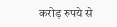करोड़ रुपये से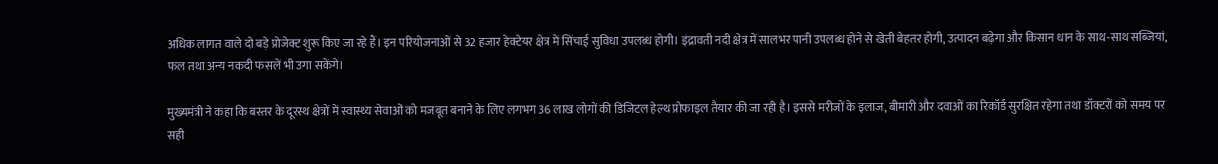अधिक लागत वाले दो बड़े प्रोजेक्ट शुरू किए जा रहे हैं। इन परियोजनाओं से 32 हजार हेक्टेयर क्षेत्र में सिंचाई सुविधा उपलब्ध होगी। इंद्रावती नदी क्षेत्र में सालभर पानी उपलब्ध होने से खेती बेहतर होगी, उत्पादन बढ़ेगा और किसान धान के साथ-साथ सब्जियां, फल तथा अन्य नकदी फसलें भी उगा सकेंगे।

मुख्यमंत्री ने कहा कि बस्तर के दूरस्थ क्षेत्रों में स्वास्थ्य सेवाओं को मजबूत बनाने के लिए लगभग 36 लाख लोगों की डिजिटल हेल्थ प्रोफाइल तैयार की जा रही है। इससे मरीजों के इलाज, बीमारी और दवाओं का रिकॉर्ड सुरक्षित रहेगा तथा डॉक्टरों को समय पर सही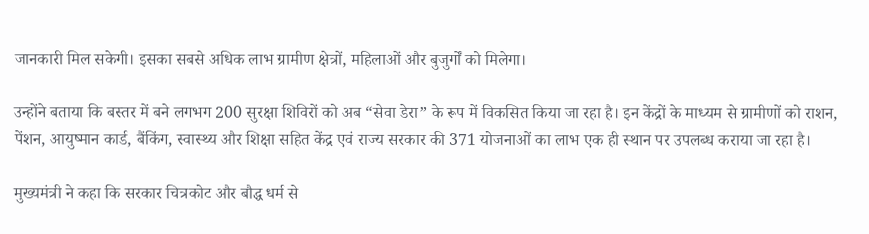जानकारी मिल सकेगी। इसका सबसे अधिक लाभ ग्रामीण क्षेत्रों, महिलाओं और बुजुर्गों को मिलेगा।

उन्होंने बताया कि बस्तर में बने लगभग 200 सुरक्षा शिविरों को अब “सेवा डेरा” के रूप में विकसित किया जा रहा है। इन केंद्रों के माध्यम से ग्रामीणों को राशन, पेंशन, आयुष्मान कार्ड, बैंकिंग, स्वास्थ्य और शिक्षा सहित केंद्र एवं राज्य सरकार की 371 योजनाओं का लाभ एक ही स्थान पर उपलब्ध कराया जा रहा है।

मुख्यमंत्री ने कहा कि सरकार चित्रकोट और बौद्ध धर्म से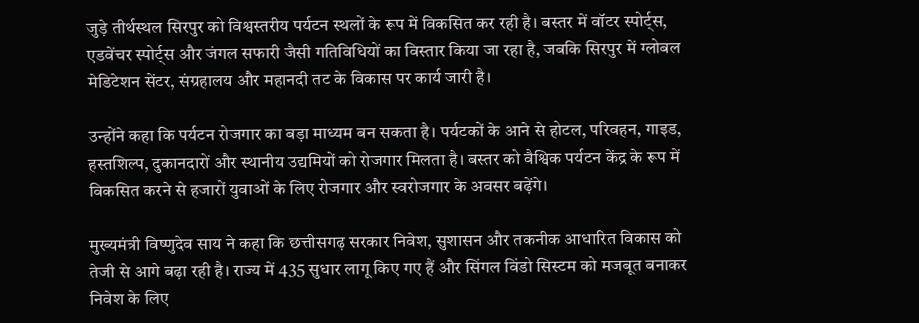जुड़े तीर्थस्थल सिरपुर को विश्वस्तरीय पर्यटन स्थलों के रूप में विकसित कर रही है। बस्तर में वॉटर स्पोर्ट्स, एडवेंचर स्पोर्ट्स और जंगल सफारी जैसी गतिविधियों का विस्तार किया जा रहा है, जबकि सिरपुर में ग्लोबल मेडिटेशन सेंटर, संग्रहालय और महानदी तट के विकास पर कार्य जारी है।

उन्होंने कहा कि पर्यटन रोजगार का बड़ा माध्यम बन सकता है। पर्यटकों के आने से होटल, परिवहन, गाइड, हस्तशिल्प, दुकानदारों और स्थानीय उद्यमियों को रोजगार मिलता है। बस्तर को वैश्विक पर्यटन केंद्र के रूप में विकसित करने से हजारों युवाओं के लिए रोजगार और स्वरोजगार के अवसर बढ़ेंगे।

मुख्यमंत्री विष्णुदेव साय ने कहा कि छत्तीसगढ़ सरकार निवेश, सुशासन और तकनीक आधारित विकास को तेजी से आगे बढ़ा रही है। राज्य में 435 सुधार लागू किए गए हैं और सिंगल विंडो सिस्टम को मजबूत बनाकर निवेश के लिए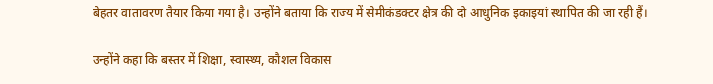बेहतर वातावरण तैयार किया गया है। उन्होंने बताया कि राज्य में सेमीकंडक्टर क्षेत्र की दो आधुनिक इकाइयां स्थापित की जा रही हैं।

उन्होंने कहा कि बस्तर में शिक्षा, स्वास्थ्य, कौशल विकास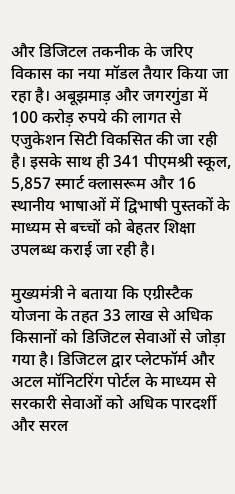और डिजिटल तकनीक के जरिए विकास का नया मॉडल तैयार किया जा रहा है। अबूझमाड़ और जगरगुंडा में 100 करोड़ रुपये की लागत से एजुकेशन सिटी विकसित की जा रही है। इसके साथ ही 341 पीएमश्री स्कूल, 5,857 स्मार्ट क्लासरूम और 16 स्थानीय भाषाओं में द्विभाषी पुस्तकों के माध्यम से बच्चों को बेहतर शिक्षा उपलब्ध कराई जा रही है।

मुख्यमंत्री ने बताया कि एग्रीस्टैक योजना के तहत 33 लाख से अधिक किसानों को डिजिटल सेवाओं से जोड़ा गया है। डिजिटल द्वार प्लेटफॉर्म और अटल मॉनिटरिंग पोर्टल के माध्यम से सरकारी सेवाओं को अधिक पारदर्शी और सरल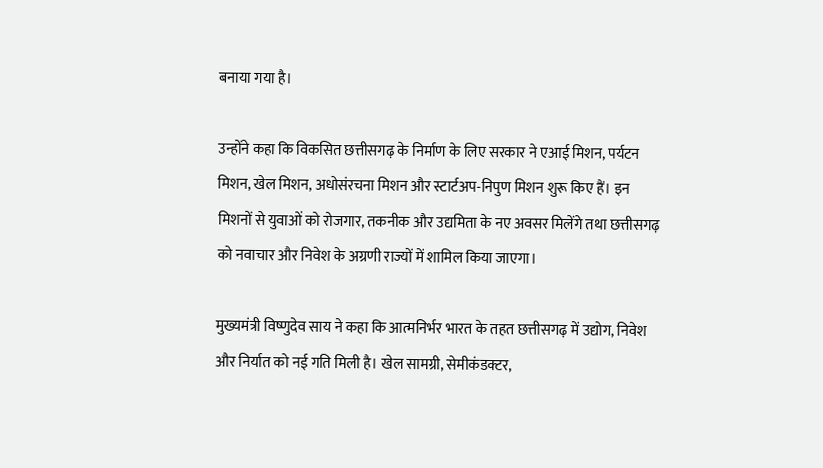बनाया गया है।

उन्होंने कहा कि विकसित छत्तीसगढ़ के निर्माण के लिए सरकार ने एआई मिशन, पर्यटन मिशन, खेल मिशन, अधोसंरचना मिशन और स्टार्टअप-निपुण मिशन शुरू किए हैं। इन मिशनों से युवाओं को रोजगार, तकनीक और उद्यमिता के नए अवसर मिलेंगे तथा छत्तीसगढ़ को नवाचार और निवेश के अग्रणी राज्यों में शामिल किया जाएगा।

मुख्यमंत्री विष्णुदेव साय ने कहा कि आत्मनिर्भर भारत के तहत छत्तीसगढ़ में उद्योग, निवेश और निर्यात को नई गति मिली है। खेल सामग्री, सेमीकंडक्टर,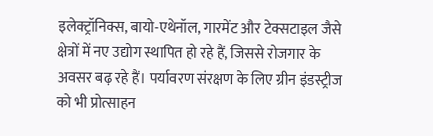इलेक्ट्रॉनिक्स, बायो-एथेनॉल, गारमेंट और टेक्सटाइल जैसे क्षेत्रों में नए उद्योग स्थापित हो रहे हैं, जिससे रोजगार के अवसर बढ़ रहे हैं। पर्यावरण संरक्षण के लिए ग्रीन इंडस्ट्रीज को भी प्रोत्साहन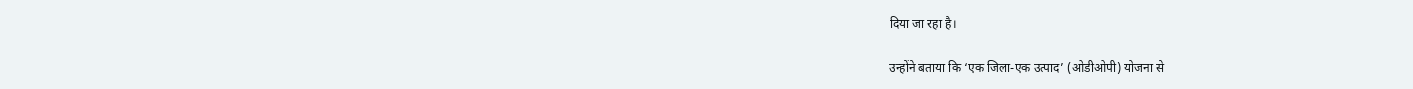दिया जा रहा है।

उन्होंने बताया कि ‘एक जिला-एक उत्पाद’ (ओडीओपी) योजना से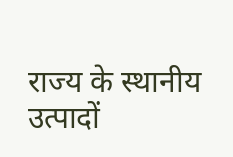राज्य के स्थानीय उत्पादों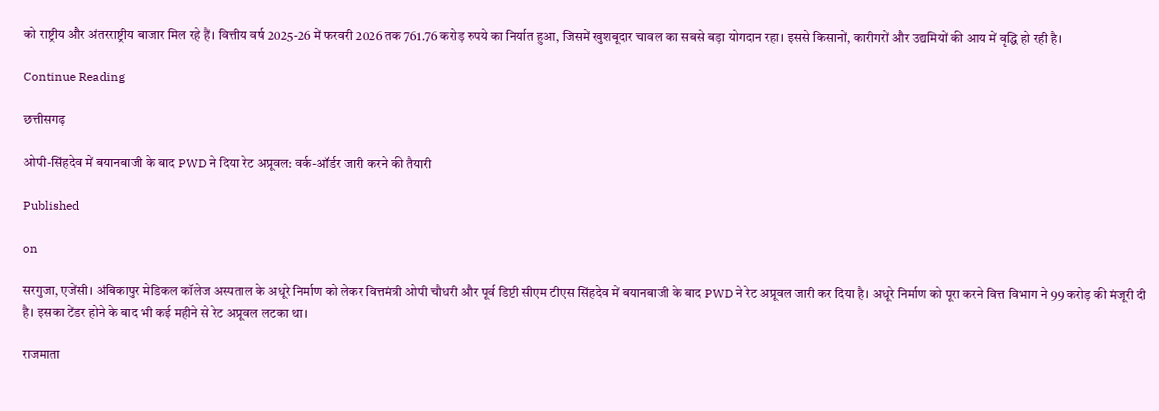को राष्ट्रीय और अंतरराष्ट्रीय बाजार मिल रहे हैं। वित्तीय वर्ष 2025-26 में फरवरी 2026 तक 761.76 करोड़ रुपये का निर्यात हुआ, जिसमें खुशबूदार चावल का सबसे बड़ा योगदान रहा। इससे किसानों, कारीगरों और उद्यमियों की आय में वृद्धि हो रही है।

Continue Reading

छत्तीसगढ़

ओपी-सिंहदेव में बयानबाजी के बाद PWD ने दिया रेट अप्रूवल: वर्क-ऑर्डर जारी करने की तैयारी

Published

on

सरगुजा, एजेंसी। अंबिकापुर मेडिकल कॉलेज अस्पताल के अधूरे निर्माण को लेकर वित्तमंत्री ओपी चौधरी और पूर्व डिप्टी सीएम टीएस सिंहदेव में बयानबाजी के बाद PWD ने रेट अप्रूवल जारी कर दिया है। अधूरे निर्माण को पूरा करने वित्त विभाग ने 99 करोड़ की मंजूरी दी है। इसका टेंडर होने के बाद भी कई महीने से रेट अप्रूवल लटका था।

राजमाता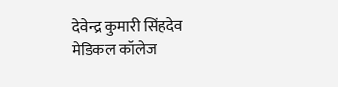देवेन्द्र कुमारी सिंहदेव मेडिकल कॉलेज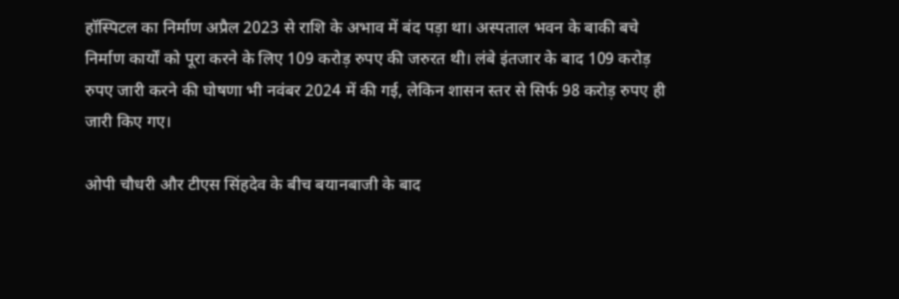हॉस्पिटल का निर्माण अप्रैल 2023 से राशि के अभाव में बंद पड़ा था। अस्पताल भवन के बाकी बचे निर्माण कार्यों को पूरा करने के लिए 109 करोड़ रुपए की जरुरत थी। लंबे इंतजार के बाद 109 करोड़ रुपए जारी करने की घोषणा भी नवंबर 2024 में की गई, लेकिन शासन स्तर से सिर्फ 98 करोड़ रुपए ही जारी किए गए।

ओपी चौधरी और टीएस सिंहदेव के बीच बयानबाजी के बाद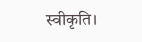स्वीकृति।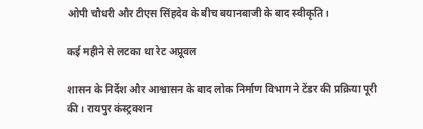ओपी चौधरी और टीएस सिंहदेव के बीच बयानबाजी के बाद स्वीकृति।

कई महीने से लटका था रेट अप्रूवल

शासन के निर्देश और आश्वासन के बाद लोक निर्माण विभाग ने टेंडर की प्रक्रिया पूरी की। रायपुर कंस्ट्रक्शन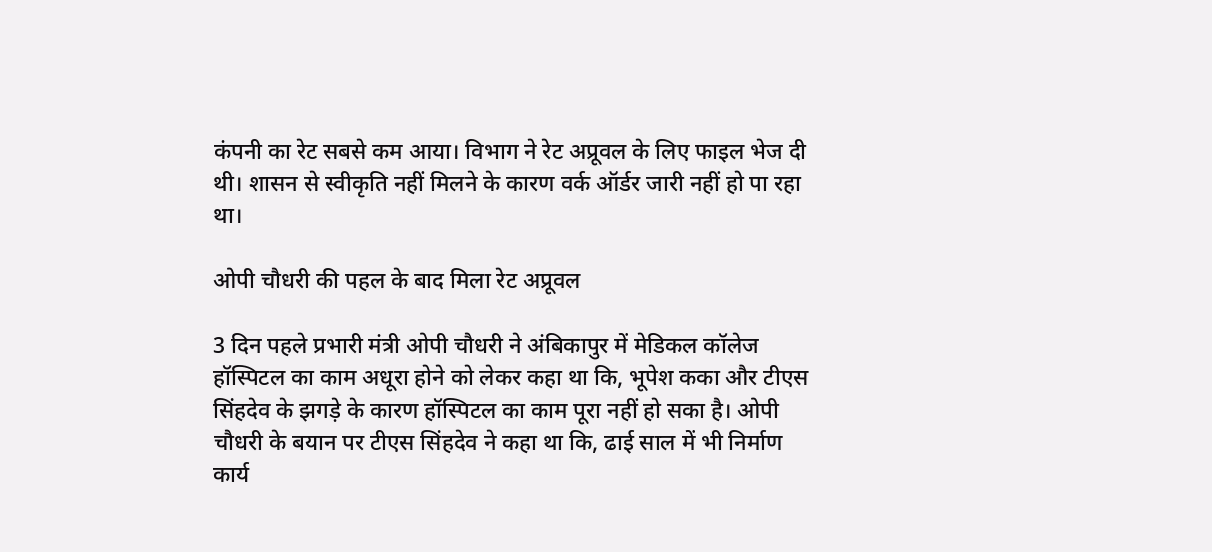कंपनी का रेट सबसे कम आया। विभाग ने रेट अप्रूवल के लिए फाइल भेज दी थी। शासन से स्वीकृति नहीं मिलने के कारण वर्क ऑर्डर जारी नहीं हो पा रहा था।

ओपी चौधरी की पहल के बाद मिला रेट अप्रूवल

3 दिन पहले प्रभारी मंत्री ओपी चौधरी ने अंबिकापुर में मेडिकल कॉलेज हॉस्पिटल का काम अधूरा होने को लेकर कहा था कि, भूपेश कका और टीएस सिंहदेव के झगड़े के कारण हॉस्पिटल का काम पूरा नहीं हो सका है। ओपी चौधरी के बयान पर टीएस सिंहदेव ने कहा था कि, ढाई साल में भी निर्माण कार्य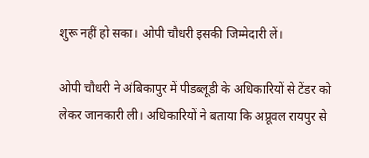शुरू नहीं हो सका। ओपी चौधरी इसकी जिम्मेदारी लें।

ओपी चौधरी ने अंबिकापुर में पीडब्लूडी के अधिकारियों से टेंडर को लेकर जानकारी ली। अधिकारियों ने बताया कि अप्रूवल रायपुर से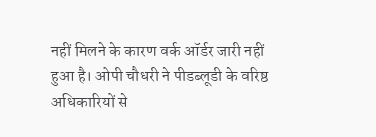नहीं मिलने के कारण वर्क ऑर्डर जारी नहीं हुआ है। ओपी चौधरी ने पीडब्लूडी के वरिष्ठ अधिकारियों से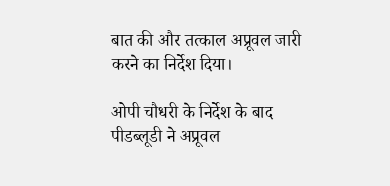बात की और तत्काल अप्रूवल जारी करने का निर्देश दिया।

ओपी चौधरी के निर्देश के बाद पीडब्लूडी ने अप्रूवल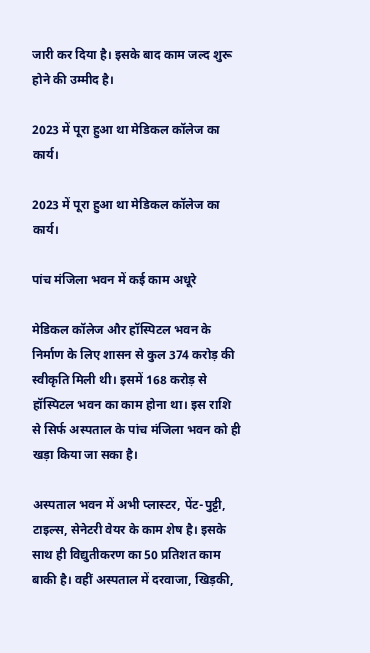जारी कर दिया है। इसके बाद काम जल्द शुरू होने की उम्मीद है।

2023 में पूरा हुआ था मेडिकल कॉलेज का कार्य।

2023 में पूरा हुआ था मेडिकल कॉलेज का कार्य।

पांच मंजिला भवन में कई काम अधूरे

मेडिकल कॉलेज और हॉस्पिटल भवन के निर्माण के लिए शासन से कुल 374 करोड़ की स्वीकृति मिली थी। इसमें 168 करोड़ से हॉस्पिटल भवन का काम होना था। इस राशि से सिर्फ अस्पताल के पांच मंजिला भवन को ही खड़ा किया जा सका है।

अस्पताल भवन में अभी प्लास्टर, पेंट-पुट्टी, टाइल्स, सेनेटरी वेयर के काम शेष है। इसके साथ ही विद्युतीकरण का 50 प्रतिशत काम बाकी है। वहीं अस्पताल में दरवाजा, खिड़की,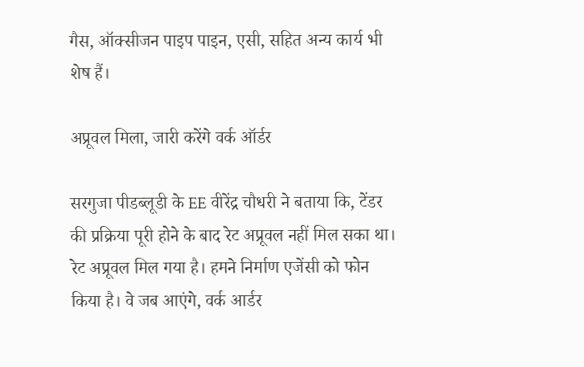गैस, ऑक्सीजन पाइप पाइन, एसी, सहित अन्य कार्य भी शेष हैं।

अप्रूवल मिला, जारी करेंगे वर्क ऑर्डर

सरगुजा पीडब्लूडी के EE वीरेंद्र चौधरी ने बताया कि, टेंडर की प्रक्रिया पूरी होने के बाद रेट अप्रूवल नहीं मिल सका था। रेट अप्रूवल मिल गया है। हमने निर्माण एजेंसी को फोन किया है। वे जब आएंगे, वर्क आर्डर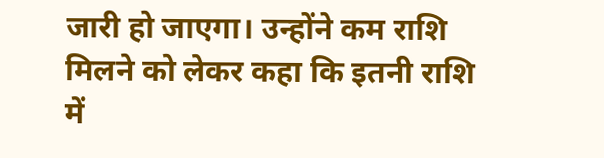जारी हो जाएगा। उन्होंने कम राशि मिलने को लेकर कहा कि इतनी राशि में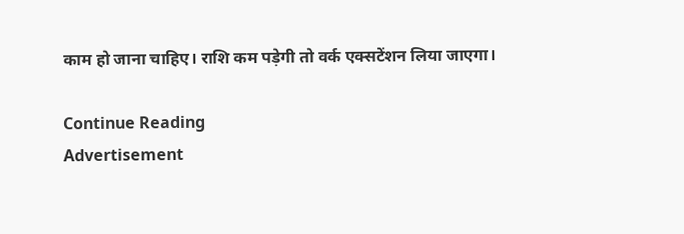काम हो जाना चाहिए। राशि कम पड़ेगी तो वर्क एक्सटेंशन लिया जाएगा।

Continue Reading
Advertisement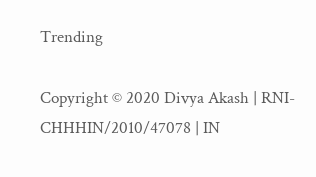Trending

Copyright © 2020 Divya Akash | RNI- CHHHIN/2010/47078 | IN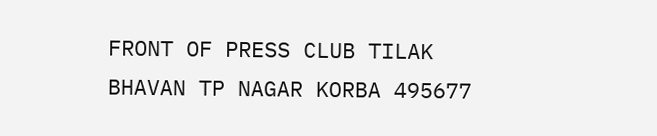FRONT OF PRESS CLUB TILAK BHAVAN TP NAGAR KORBA 495677